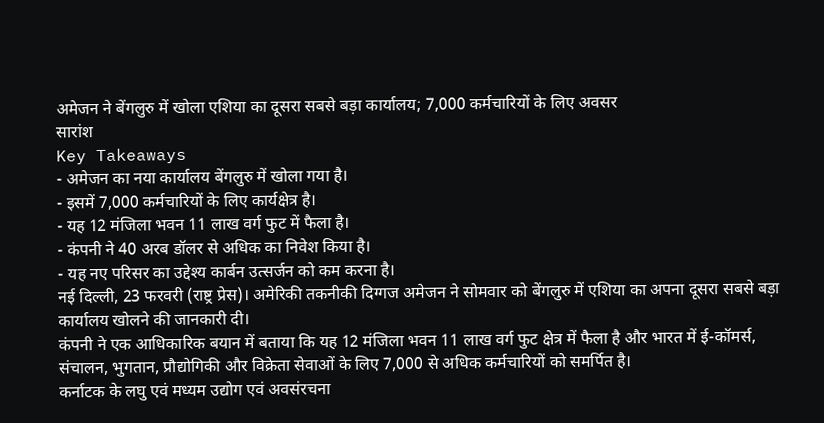अमेजन ने बेंगलुरु में खोला एशिया का दूसरा सबसे बड़ा कार्यालय; 7,000 कर्मचारियों के लिए अवसर
सारांश
Key Takeaways
- अमेजन का नया कार्यालय बेंगलुरु में खोला गया है।
- इसमें 7,000 कर्मचारियों के लिए कार्यक्षेत्र है।
- यह 12 मंजिला भवन 11 लाख वर्ग फुट में फैला है।
- कंपनी ने 40 अरब डॉलर से अधिक का निवेश किया है।
- यह नए परिसर का उद्देश्य कार्बन उत्सर्जन को कम करना है।
नई दिल्ली, 23 फरवरी (राष्ट्र प्रेस)। अमेरिकी तकनीकी दिग्गज अमेजन ने सोमवार को बेंगलुरु में एशिया का अपना दूसरा सबसे बड़ा कार्यालय खोलने की जानकारी दी।
कंपनी ने एक आधिकारिक बयान में बताया कि यह 12 मंजिला भवन 11 लाख वर्ग फुट क्षेत्र में फैला है और भारत में ई-कॉमर्स, संचालन, भुगतान, प्रौद्योगिकी और विक्रेता सेवाओं के लिए 7,000 से अधिक कर्मचारियों को समर्पित है।
कर्नाटक के लघु एवं मध्यम उद्योग एवं अवसंरचना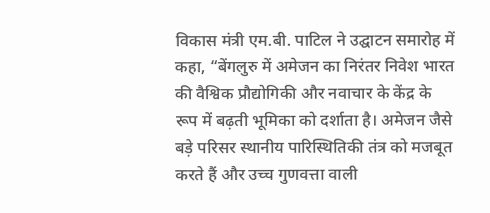विकास मंत्री एम.बी. पाटिल ने उद्घाटन समारोह में कहा, “बेंगलुरु में अमेजन का निरंतर निवेश भारत की वैश्विक प्रौद्योगिकी और नवाचार के केंद्र के रूप में बढ़ती भूमिका को दर्शाता है। अमेजन जैसे बड़े परिसर स्थानीय पारिस्थितिकी तंत्र को मजबूत करते हैं और उच्च गुणवत्ता वाली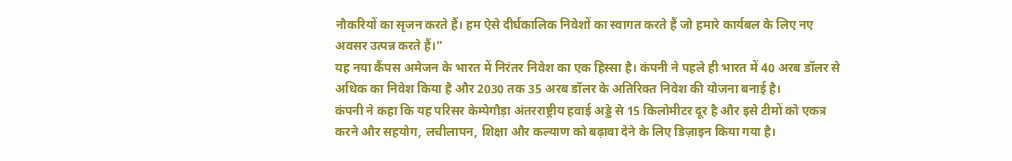नौकरियों का सृजन करते हैं। हम ऐसे दीर्घकालिक निवेशों का स्वागत करते हैं जो हमारे कार्यबल के लिए नए अवसर उत्पन्न करते हैं।”
यह नया कैंपस अमेजन के भारत में निरंतर निवेश का एक हिस्सा है। कंपनी ने पहले ही भारत में 40 अरब डॉलर से अधिक का निवेश किया है और 2030 तक 35 अरब डॉलर के अतिरिक्त निवेश की योजना बनाई है।
कंपनी ने कहा कि यह परिसर केम्पेगौड़ा अंतरराष्ट्रीय हवाई अड्डे से 15 किलोमीटर दूर है और इसे टीमों को एकत्र करने और सहयोग, लचीलापन, शिक्षा और कल्याण को बढ़ावा देने के लिए डिज़ाइन किया गया है।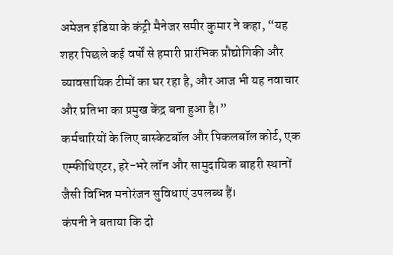अमेजन इंडिया के कंट्री मैनेजर समीर कुमार ने कहा, “यह शहर पिछले कई वर्षों से हमारी प्रारंभिक प्रौद्योगिकी और व्यावसायिक टीमों का घर रहा है, और आज भी यह नवाचार और प्रतिभा का प्रमुख केंद्र बना हुआ है।”
कर्मचारियों के लिए बास्केटबॉल और पिकलबॉल कोर्ट, एक एम्फीथिएटर, हरे-भरे लॉन और सामुदायिक बाहरी स्थानों जैसी विभिन्न मनोरंजन सुविधाएं उपलब्ध हैं।
कंपनी ने बताया कि दो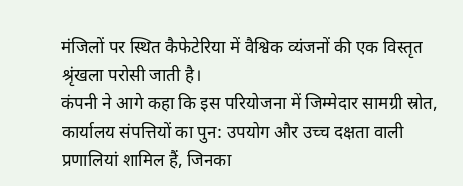मंजिलों पर स्थित कैफेटेरिया में वैश्विक व्यंजनों की एक विस्तृत श्रृंखला परोसी जाती है।
कंपनी ने आगे कहा कि इस परियोजना में जिम्मेदार सामग्री स्रोत, कार्यालय संपत्तियों का पुन: उपयोग और उच्च दक्षता वाली प्रणालियां शामिल हैं, जिनका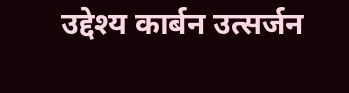उद्देश्य कार्बन उत्सर्जन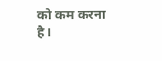को कम करना है।